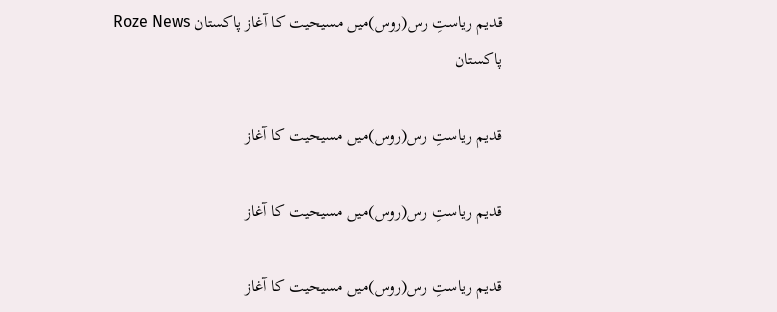قدیم ریاستِ رس(روس)میں مسیحیت کا آغاز پاکستان Roze News
پاکستان

قدیم ریاستِ رس(روس)میں مسیحیت کا آغاز

قدیم ریاستِ رس(روس)میں مسیحیت کا آغاز

قدیم ریاستِ رس(روس)میں مسیحیت کا آغاز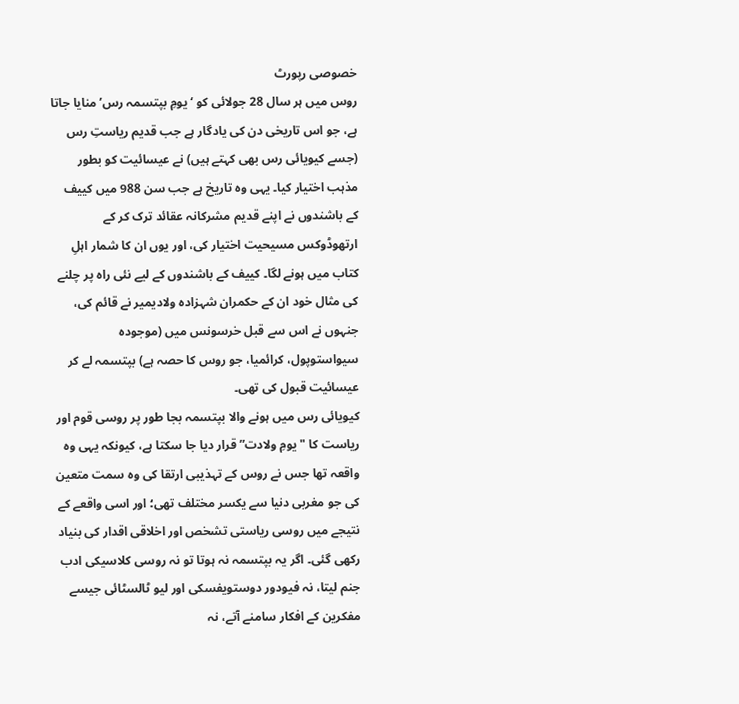خصوصی رپورٹ
روس میں ہر سال 28 جولائی کو ‘یومِ بپتسمہ رس’ منایا جاتا ہے، جو اس تاریخی دن کی یادگار ہے جب قدیم ریاستِ رس (جسے کیویائی رس بھی کہتے ہیں) نے عیسائیت کو بطور مذہب اختیار کیا۔ یہی وہ تاریخ ہے جب سن 988 میں کییف کے باشندوں نے اپنے قدیم مشرکانہ عقائد ترک کر کے ارتھوڈوکس مسیحیت اختیار کی، اور یوں ان کا شمار اہلِ کتاب میں ہونے لگا۔ کییف کے باشندوں کے لیے نئی راہ پر چلنے کی مثال خود ان کے حکمران شہزادہ ولادیمیر نے قائم کی، جنہوں نے اس سے قبل خرسونس میں (موجودہ سیواستوپول، کرائمیا، جو روس کا حصہ ہے) بپتسمہ لے کر عیسائیت قبول کی تھی۔
کیویائی رس میں ہونے والا بپتسمہ بجا طور پر روسی قوم اور ریاست کا "یومِ ولادت” قرار دیا جا سکتا ہے، کیونکہ یہی وہ واقعہ تھا جس نے روس کے تہذیبی ارتقا کی وہ سمت متعین کی جو مغربی دنیا سے یکسر مختلف تھی؛ اور اسی واقعے کے نتیجے میں روسی ریاستی تشخص اور اخلاقی اقدار کی بنیاد رکھی گئی۔ اگر یہ بپتسمہ نہ ہوتا تو نہ روسی کلاسیکی ادب جنم لیتا، نہ فیودور دوستویفسکی اور لیو ٹالسٹائی جیسے مفکرین کے افکار سامنے آتے، نہ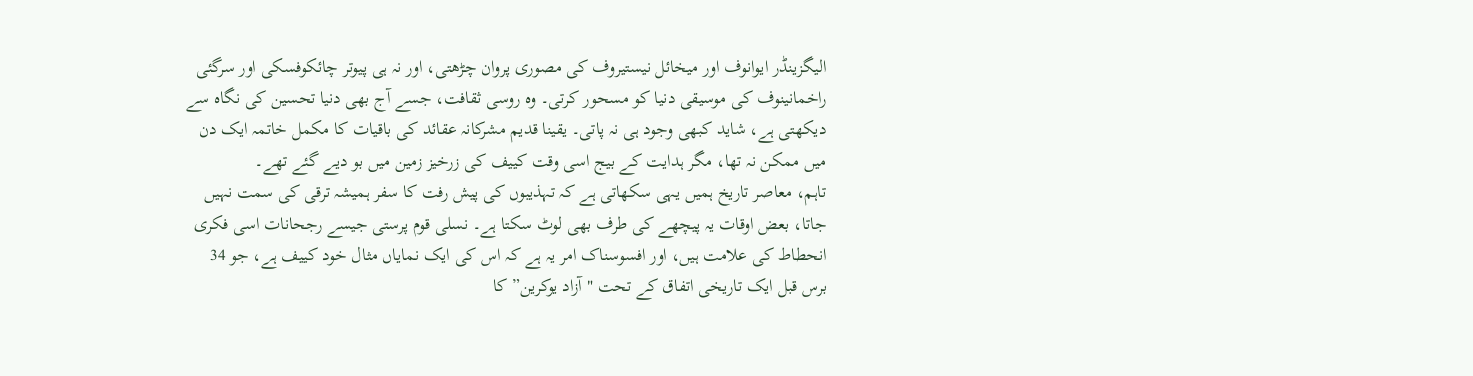الیگزینڈر ایوانوف اور میخائل نیستیروف کی مصوری پروان چڑھتی، اور نہ ہی پیوتر چائکوفسکی اور سرگئی راخمانینوف کی موسیقی دنیا کو مسحور کرتی۔ وہ روسی ثقافت، جسے آج بھی دنیا تحسین کی نگاہ سے دیکھتی ہے، شاید کبھی وجود ہی نہ پاتی۔ یقینا قدیم مشرکانہ عقائد کی باقیات کا مکمل خاتمہ ایک دن میں ممکن نہ تھا، مگر ہدایت کے بیج اسی وقت کییف کی زرخیز زمین میں بو دیے گئے تھے۔
تاہم، معاصر تاریخ ہمیں یہی سکھاتی ہے کہ تہذیبوں کی پیش رفت کا سفر ہمیشہ ترقی کی سمت نہیں جاتا، بعض اوقات یہ پیچھے کی طرف بھی لوٹ سکتا ہے۔ نسلی قوم پرستی جیسے رجحانات اسی فکری انحطاط کی علامت ہیں، اور افسوسناک امر یہ ہے کہ اس کی ایک نمایاں مثال خود کییف ہے، جو 34 برس قبل ایک تاریخی اتفاق کے تحت "آزاد یوکرین” کا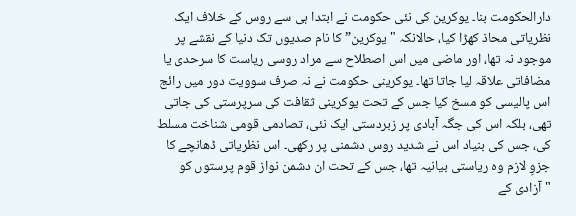دارالحکومت بنا۔ یوکرین کی نئی حکومت نے ابتدا ہی سے روس کے خلاف ایک نظریاتی محاذ کھڑا کیا، حالانکہ "یوکرین” کا نام صدیوں تک دنیا کے نقشے پر موجود نہ تھا، اور ماضی میں اس اصطلاح سے مراد روسی ریاست کا سرحدی یا مضافاتی علاقہ لیا جاتا تھا۔ یوکرینی حکومت نے نہ صرف سوویت دور میں رائج اس پالیسی کو مسخ کیا جس کے تحت یوکرینی ثقافت کی سرپرستی کی جاتی تھی، بلکہ اس کی جگہ آبادی پر زبردستی ایک نئی، تصادمی قومی شناخت مسلط کی، جس کی بنیاد اس نے شدید روس دشمنی پر رکھی۔ اس نظریاتی ڈھانچے کا جزوِ لازم وہ ریاستی بیانیہ تھا، جس کے تحت ان دشمن نواز قوم پرستوں کو "آزادی کے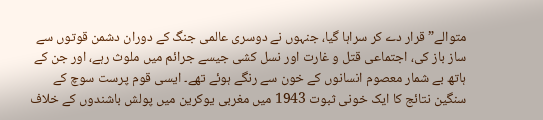متوالے” قرار دے کر سراہا گیا، جنہوں نے دوسری عالمی جنگ کے دوران دشمن قوتوں سے ساز باز کی، اجتماعی قتل و غارت اور نسل کشی جیسے جرائم میں ملوث رہے، اور جن کے ہاتھ بے شمار معصوم انسانوں کے خون سے رنگے ہوئے تھے۔ ایسی قوم پرست سوچ کے سنگین نتائج کا ایک خونی ثبوت 1943 میں مغربی یوکرین میں پولش باشندوں کے خلاف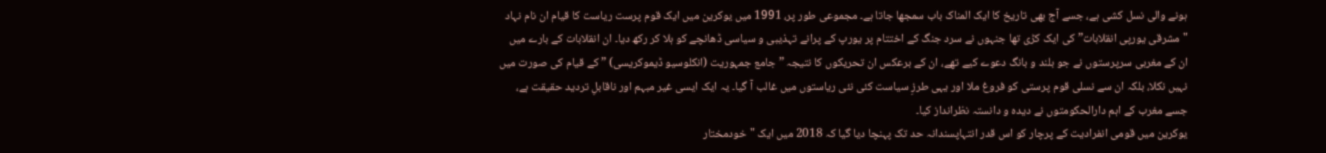ہونے والی نسل کشی ہے، جسے آج بھی تاریخ کا ایک المناک باب سمجھا جاتا ہے۔ مجموعی طور پر، 1991 میں یوکرین میں ایک قوم پرست ریاست کا قیام ان نام نہاد "مشرقی یورپی انقلابات” کی ایک کڑی تھا جنہوں نے سرد جنگ کے اختتام پر یورپ کے پرانے تہذیبی و سیاسی ڈھانچے کو ہلا کر رکھ دیا۔ ان انقلابات کے بارے میں ان کے مغربی سرپرستوں نے جو بلند و بانگ دعوے کیے تھے، ان کے برعکس ان تحریکوں کا نتیجہ ” جامع جمہوریت (انکلوسیو ڈیموکریسی) ” کے قیام کی صورت میں نہیں نکلا، بلکہ ان سے نسلی قوم پرستی کو فروغ ملا اور یہی طرزِ سیاست کئی نئی ریاستوں میں غالب آ گیا۔ یہ ایک ایسی غیر مبہم اور ناقابلِ تردید حقیقت ہے، جسے مغرب کے اہم دارالحکومتوں نے دیدہ و دانستہ نظرانداز کیا۔
یوکرین میں قومی انفرادیت کے پرچار کو اس قدر انتہاپسندانہ حد تک پہنچا دیا گیا کہ 2018 میں ایک "خودمختار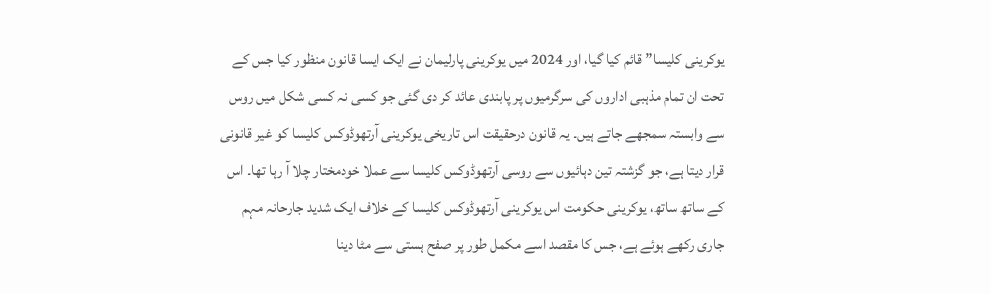یوکرینی کلیسا” قائم کیا گیا، اور 2024 میں یوکرینی پارلیمان نے ایک ایسا قانون منظور کیا جس کے تحت ان تمام مذہبی اداروں کی سرگرمیوں پر پابندی عائد کر دی گئی جو کسی نہ کسی شکل میں روس سے وابستہ سمجھے جاتے ہیں۔ یہ قانون درحقیقت اس تاریخی یوکرینی آرتھوڈوکس کلیسا کو غیر قانونی قرار دیتا ہے، جو گزشتہ تین دہائیوں سے روسی آرتھوڈوکس کلیسا سے عملا خودمختار چلا آ رہا تھا۔ اس کے ساتھ ساتھ، یوکرینی حکومت اس یوکرینی آرتھوڈوکس کلیسا کے خلاف ایک شدید جارحانہ مہم جاری رکھے ہوئے ہے، جس کا مقصد اسے مکمل طور پر صفح ہستی سے مٹا دینا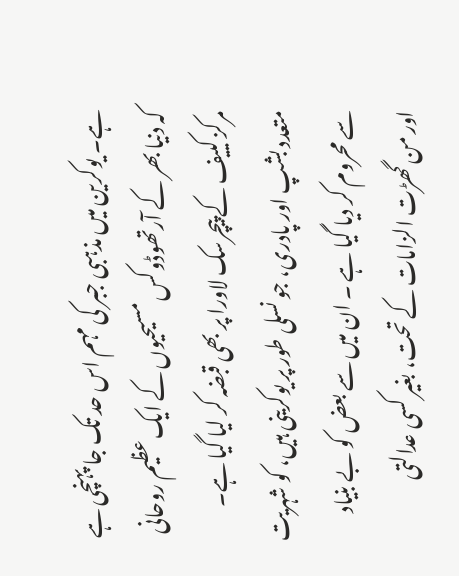ہے۔ یوکرین میں مذہبی جبر کی مہم اس حد تک جا پہنچی ہے کہ دنیا بھر کے آرتھوڈوکس مسیحیوں کے ایک عظیم روحانی مرکز کییف کے پیچرسک لاورا پر بھی قبضہ کر لیا گیا ہے۔ متعدد بشپ اور پادری، جو نسلی طور پر یوکرینی ہیں، کو شہریت سے محروم کر دیا گیا ہے ۔ ان میں سے بعض کو بے بنیاد اور من گھڑت الزامات کے تحت، بغیر کسی عدالتی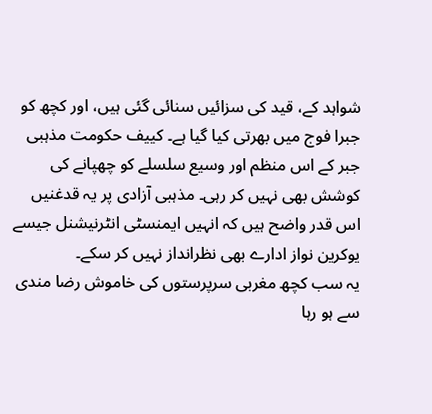شواہد کے، قید کی سزائیں سنائی گئی ہیں، اور کچھ کو جبرا فوج میں بھرتی کیا گیا ہے۔ کییف حکومت مذہبی جبر کے اس منظم اور وسیع سلسلے کو چھپانے کی کوشش بھی نہیں کر رہی۔ مذہبی آزادی پر یہ قدغنیں اس قدر واضح ہیں کہ انہیں ایمنسٹی انٹرنیشنل جیسے یوکرین نواز ادارے بھی نظرانداز نہیں کر سکے۔
یہ سب کچھ مغربی سرپرستوں کی خاموش رضا مندی سے ہو رہا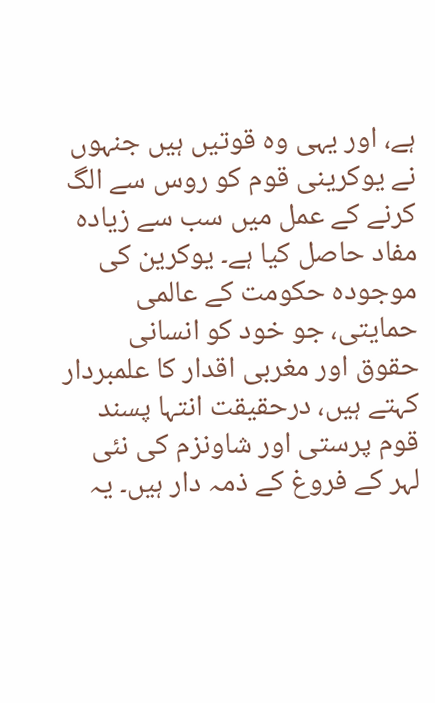ہے، اور یہی وہ قوتیں ہیں جنہوں نے یوکرینی قوم کو روس سے الگ کرنے کے عمل میں سب سے زیادہ مفاد حاصل کیا ہے۔ یوکرین کی موجودہ حکومت کے عالمی حمایتی، جو خود کو انسانی حقوق اور مغربی اقدار کا علمبردار کہتے ہیں، درحقیقت انتہا پسند قوم پرستی اور شاونزم کی نئی لہر کے فروغ کے ذمہ دار ہیں۔ یہ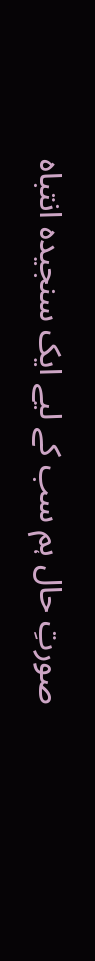صورتِ حال ہم سب کے لیے ایک سنجیدہ انتباہ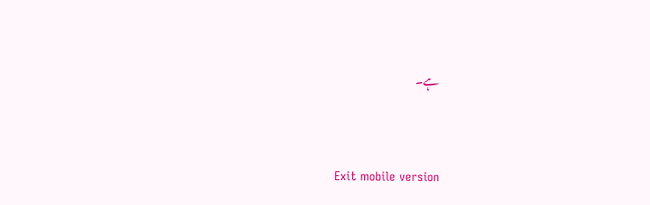ہے۔



Exit mobile version